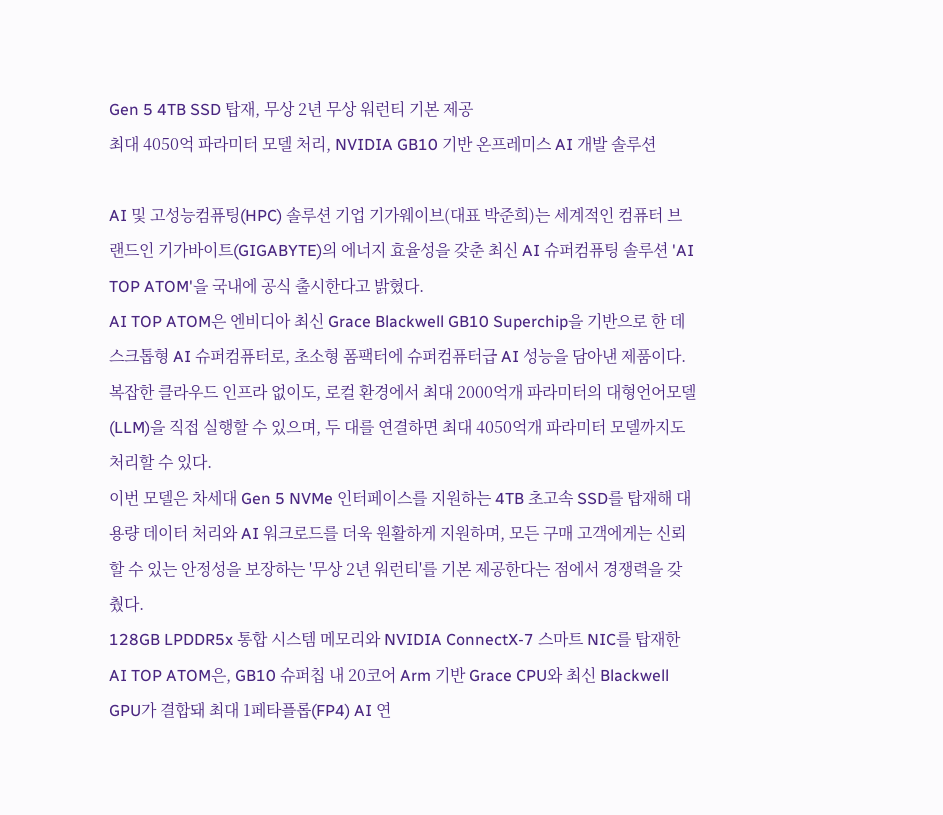Gen 5 4TB SSD 탑재, 무상 2년 무상 워런티 기본 제공
최대 4050억 파라미터 모델 처리, NVIDIA GB10 기반 온프레미스 AI 개발 솔루션

AI 및 고성능컴퓨팅(HPC) 솔루션 기업 기가웨이브(대표 박준희)는 세계적인 컴퓨터 브랜드인 기가바이트(GIGABYTE)의 에너지 효율성을 갖춘 최신 AI 슈퍼컴퓨팅 솔루션 'AI TOP ATOM'을 국내에 공식 출시한다고 밝혔다.
AI TOP ATOM은 엔비디아 최신 Grace Blackwell GB10 Superchip을 기반으로 한 데스크톱형 AI 슈퍼컴퓨터로, 초소형 폼팩터에 슈퍼컴퓨터급 AI 성능을 담아낸 제품이다. 복잡한 클라우드 인프라 없이도, 로컬 환경에서 최대 2000억개 파라미터의 대형언어모델(LLM)을 직접 실행할 수 있으며, 두 대를 연결하면 최대 4050억개 파라미터 모델까지도 처리할 수 있다.
이번 모델은 차세대 Gen 5 NVMe 인터페이스를 지원하는 4TB 초고속 SSD를 탑재해 대용량 데이터 처리와 AI 워크로드를 더욱 원활하게 지원하며, 모든 구매 고객에게는 신뢰할 수 있는 안정성을 보장하는 '무상 2년 워런티'를 기본 제공한다는 점에서 경쟁력을 갖췄다.
128GB LPDDR5x 통합 시스템 메모리와 NVIDIA ConnectX-7 스마트 NIC를 탑재한 AI TOP ATOM은, GB10 슈퍼칩 내 20코어 Arm 기반 Grace CPU와 최신 Blackwell GPU가 결합돼 최대 1페타플롭(FP4) AI 연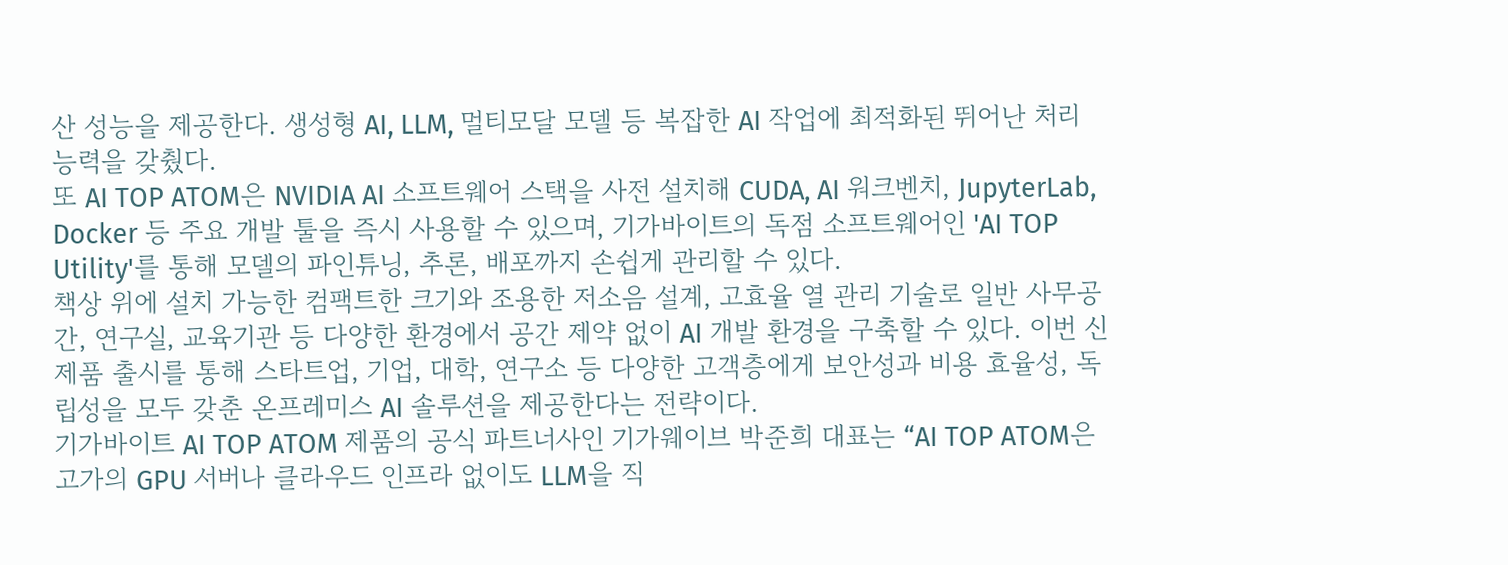산 성능을 제공한다. 생성형 AI, LLM, 멀티모달 모델 등 복잡한 AI 작업에 최적화된 뛰어난 처리 능력을 갖췄다.
또 AI TOP ATOM은 NVIDIA AI 소프트웨어 스택을 사전 설치해 CUDA, AI 워크벤치, JupyterLab, Docker 등 주요 개발 툴을 즉시 사용할 수 있으며, 기가바이트의 독점 소프트웨어인 'AI TOP Utility'를 통해 모델의 파인튜닝, 추론, 배포까지 손쉽게 관리할 수 있다.
책상 위에 설치 가능한 컴팩트한 크기와 조용한 저소음 설계, 고효율 열 관리 기술로 일반 사무공간, 연구실, 교육기관 등 다양한 환경에서 공간 제약 없이 AI 개발 환경을 구축할 수 있다. 이번 신제품 출시를 통해 스타트업, 기업, 대학, 연구소 등 다양한 고객층에게 보안성과 비용 효율성, 독립성을 모두 갖춘 온프레미스 AI 솔루션을 제공한다는 전략이다.
기가바이트 AI TOP ATOM 제품의 공식 파트너사인 기가웨이브 박준희 대표는 “AI TOP ATOM은 고가의 GPU 서버나 클라우드 인프라 없이도 LLM을 직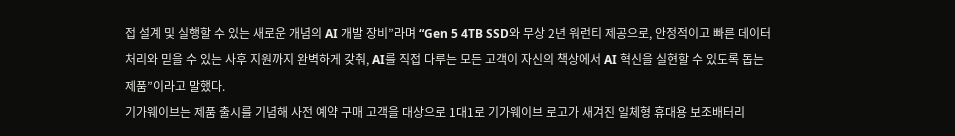접 설계 및 실행할 수 있는 새로운 개념의 AI 개발 장비”라며 “Gen 5 4TB SSD와 무상 2년 워런티 제공으로, 안정적이고 빠른 데이터 처리와 믿을 수 있는 사후 지원까지 완벽하게 갖춰, AI를 직접 다루는 모든 고객이 자신의 책상에서 AI 혁신을 실현할 수 있도록 돕는 제품”이라고 말했다.
기가웨이브는 제품 출시를 기념해 사전 예약 구매 고객을 대상으로 1대1로 기가웨이브 로고가 새겨진 일체형 휴대용 보조배터리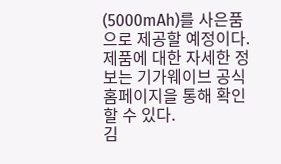(5000mAh)를 사은품으로 제공할 예정이다.
제품에 대한 자세한 정보는 기가웨이브 공식 홈페이지을 통해 확인할 수 있다.
김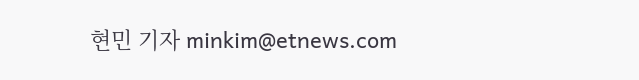현민 기자 minkim@etnews.com